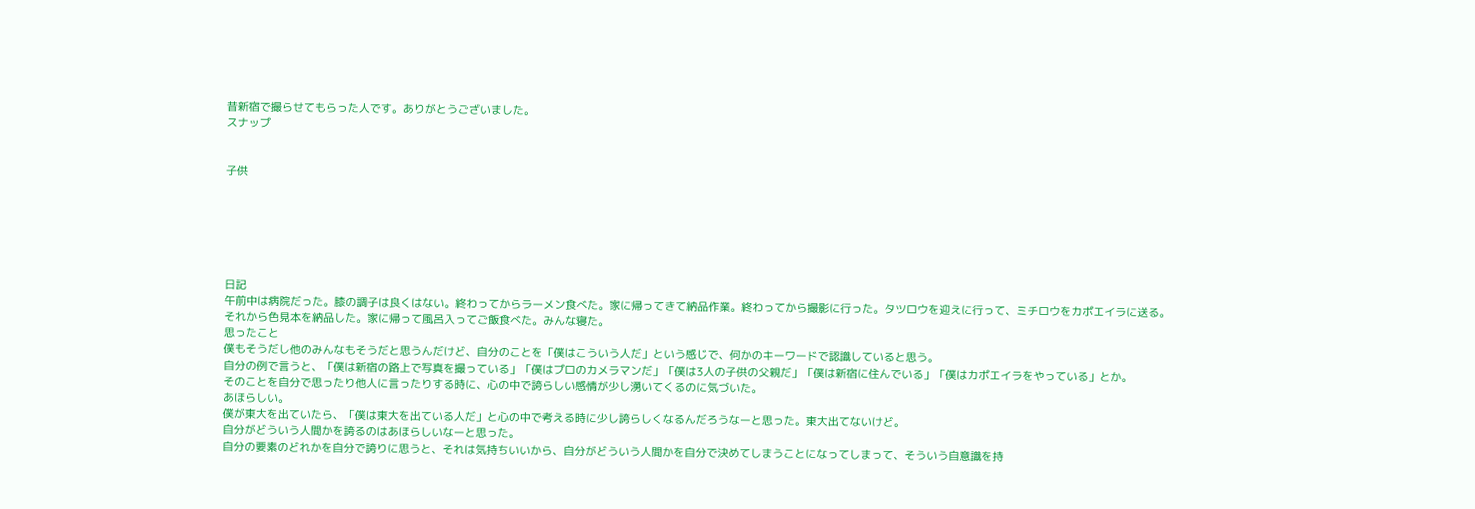昔新宿で撮らせてもらった人です。ありがとうございました。
スナップ


子供






日記
午前中は病院だった。膝の調子は良くはない。終わってからラーメン食べた。家に帰ってきて納品作業。終わってから撮影に行った。タツロウを迎えに行って、ミチロウをカポエイラに送る。それから色見本を納品した。家に帰って風呂入ってご飯食べた。みんな寝た。
思ったこと
僕もそうだし他のみんなもそうだと思うんだけど、自分のことを「僕はこういう人だ」という感じで、何かのキーワードで認識していると思う。
自分の例で言うと、「僕は新宿の路上で写真を撮っている」「僕はプロのカメラマンだ」「僕は3人の子供の父親だ」「僕は新宿に住んでいる」「僕はカポエイラをやっている」とか。
そのことを自分で思ったり他人に言ったりする時に、心の中で誇らしい感情が少し湧いてくるのに気づいた。
あほらしい。
僕が東大を出ていたら、「僕は東大を出ている人だ」と心の中で考える時に少し誇らしくなるんだろうなーと思った。東大出てないけど。
自分がどういう人間かを誇るのはあほらしいなーと思った。
自分の要素のどれかを自分で誇りに思うと、それは気持ちいいから、自分がどういう人間かを自分で決めてしまうことになってしまって、そういう自意識を持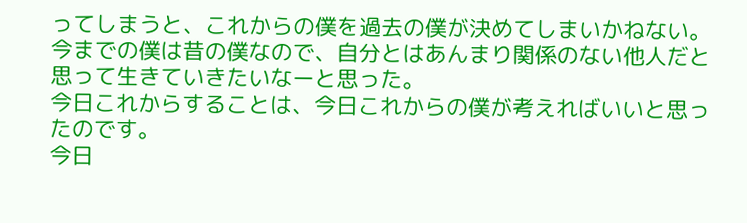ってしまうと、これからの僕を過去の僕が決めてしまいかねない。今までの僕は昔の僕なので、自分とはあんまり関係のない他人だと思って生きていきたいなーと思った。
今日これからすることは、今日これからの僕が考えればいいと思ったのです。
今日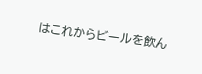はこれからビールを飲ん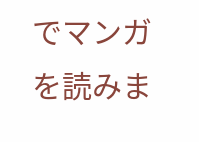でマンガを読みま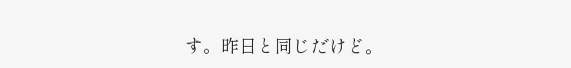す。昨日と同じだけど。